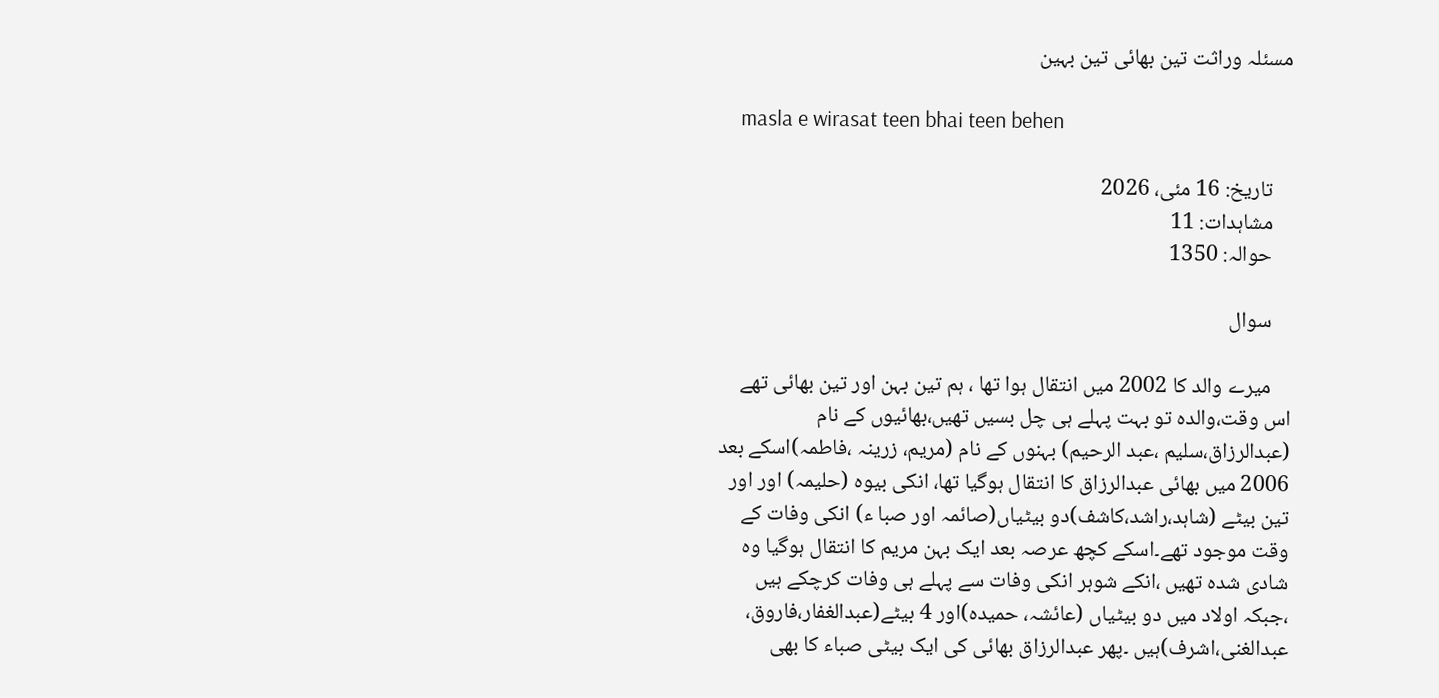مسئلہ وراثت تین بھائی تین بہین

    masla e wirasat teen bhai teen behen

    تاریخ: 16 مئی، 2026
    مشاہدات: 11
    حوالہ: 1350

    سوال

    میرے والد کا 2002 میں انتقال ہوا تھا ، ہم تین بہن اور تین بھائی تھے اس وقت،والدہ تو بہت پہلے ہی چل بسیں تھیں،بھائیوں کے نام (عبدالرزاق،سلیم ،عبد الرحیم) بہنوں کے نام (مریم، زرینہ ،فاطمہ)اسکے بعد 2006 میں بھائی عبدالرزاق کا انتقال ہوگیا تھا، انکی بیوہ (حلیمہ) اور اور تین بیٹے (شاہد،راشد،کاشف)دو بیٹیاں(صائمہ اور صبا ء) انکی وفات کے وقت موجود تھے۔اسکے کچھ عرصہ بعد ایک بہن مریم کا انتقال ہوگیا وہ شادی شدہ تھیں ،انکے شوہر انکی وفات سے پہلے ہی وفات کرچکے ہیں ،جبکہ اولاد میں دو بیٹیاں (عائشہ، حمیدہ)اور 4 بیٹے(عبدالغفار،فاروق، عبدالغنی،اشرف)ہیں ۔پھر عبدالرزاق بھائی کی ایک بیٹی صباء کا بھی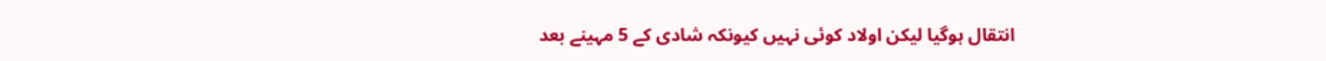انتقال ہوگیا لیکن اولاد کوئی نہیں کیونکہ شادی کے 5 مہینے بعد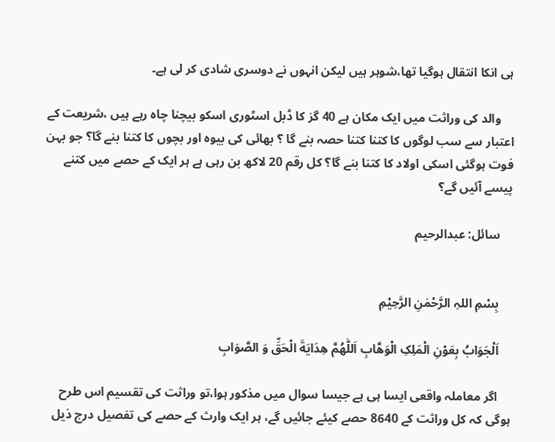ہی انکا انتقال ہوگیا تھا،شوہر ہیں لیکن انہوں نے دوسری شادی کر لی ہے۔

    والد کی وراثت میں ایک مکان ہے 40 گز کا ڈبل اسٹوری اسکو بیچنا چاہ رہے ہیں ،شریعت کے اعتبار سے سب لوگوں کا کتنا کتنا حصہ بنے گا ؟ بھائی کی بیوہ اور بچوں کا کتنا بنے گا؟ جو بہن فوت ہوگئی اسکی اولاد کا کتنا بنے گا؟ کل رقم 20 لاکھ بن رہی ہے ہر ایک کے حصے میں کتنے پیسے آئیں گے؟

    سائل: عبدالرحیم


    بِسْمِ اللہِ الرَّحْمٰنِ الرَّحِيْمِ

    اَلْجَوَابُ بِعَوْنِ الْمَلِکِ الْوَھَّابِ اَللّٰھُمَّ ھِدَايَةَ الْحَقِّ وَ الصَّوَابِ

    اگر معاملہ واقعی ایسا ہی ہے جیسا سوال میں مذکور ہوا،تو وراثت کی تقسیم اس طرح ہوگی کہ کل وراثت کے 8640 حصے کیئے جائیں گے، ہر ایک وارث کے حصے کی تفصیل درج ذیل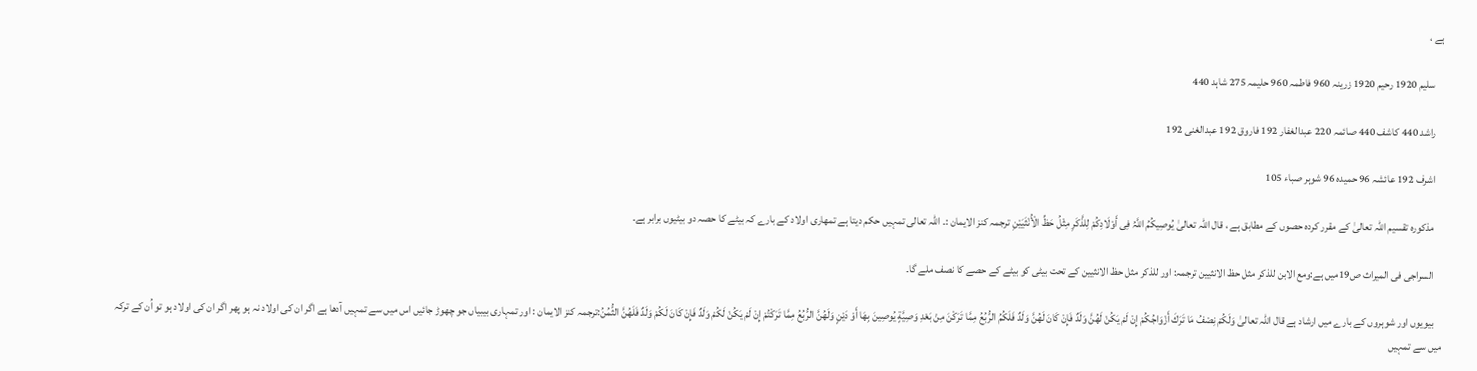ہے ،

    سلیم 1920 رحیم 1920 زرینہ 960 فاطمہ 960 حلیمہ 275 شاہد 440

    راشد 440 کاشف 440 صائمہ 220 عبدالغفار 192 فاروق 192 عبدالغنی 192

    اشرف 192 عائشہ 96 حمیدہ 96 شوہر صباء 105

    مذکورہ تقسیم اللہ تعالیٰ کے مقرر کردہ حصوں کے مطابق ہے ، قال اللہ تعالیٰ یُوصِیکُمُ اللَّہُ فِی أَوْلَادِکُمْ لِلذَّکَرِ مِثْلُ حَظِّ الْأُنْثَیَیْنِ ترجمہ کنز الایمان :۔ اللہ تعالی تمہیں حکم دیتا ہے تمھاری اولاد کے بارے کہ بیٹے کا حصہ دو بیٹیوں برابر ہے۔

    السراجی فی المیراث ص19میں ہے:ومع الابن للذکر مثل حظ الانثیین ترجمہ: اور للذکر مثل حظ الانثیین کے تحت بیٹی کو بیٹے کے حصے کا نصف ملے گا۔

    بیویوں اور شوہروں کے بارے میں ارشاد ہے قال اللہ تعالیٰ وَلَكُمْ نِصْفُ مَا تَرَكَ أَزْوَاجُكُمْ إِنْ لَمْ يَكُنْ لَهُنَّ وَلَدٌ فَإِنْ كَانَ لَهُنَّ وَلَدٌ فَلَكُمُ الرُّبُعُ مِمَّا تَرَكْنَ مِنْ بَعْدِ وَصِيَّةٍ يُوصِينَ بِهَا أَوْ دَيْنٍ وَلَهُنَّ الرُّبُعُ مِمَّا تَرَكْتُمْ إِنْ لَمْ يَكُنْ لَكُمْ وَلَدٌ فَإِنْ كَانَ لَكُمْ وَلَدٌ فَلَهُنَّ الثُّمُنُ:ترجمہ کنز الایمان : اور تمہاری بیبیاں جو چھوڑ جائیں اس میں سے تمہیں آدھا ہے اگر ان کی اولاد نہ ہو پھر اگر ان کی اولاد ہو تو اُن کے ترکہ میں سے تمہیں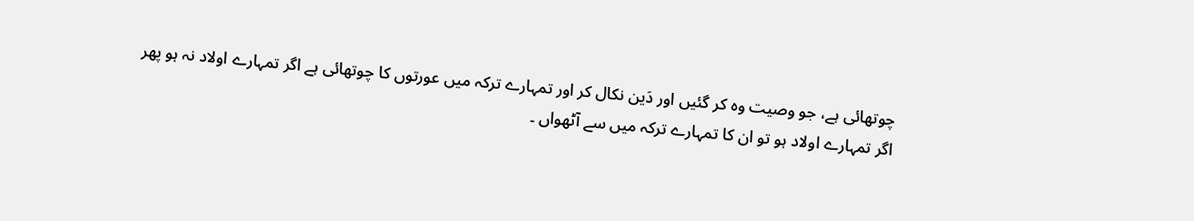چوتھائی ہے، جو وصیت وہ کر گئیں اور دَین نکال کر اور تمہارے ترکہ میں عورتوں کا چوتھائی ہے اگر تمہارے اولاد نہ ہو پھر اگر تمہارے اولاد ہو تو ان کا تمہارے ترکہ میں سے آٹھواں ۔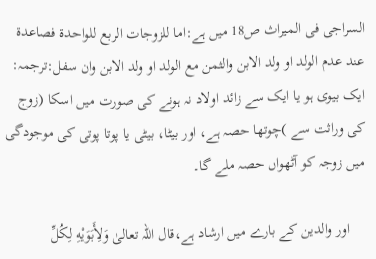السراجی فی المیراث ص18 میں ہے:اما للزوجات الربع للواحدۃ فصاعدۃ عند عدم الولد او ولد الابن والثمن مع الولد او ولد الابن وان سفل:ترجمہ: ایک بیوی ہو یا ایک سے زائد اولاد نہ ہونے کی صورت میں اسکا (زوج کی وراثت سے )چوتھا حصہ ہے، اور بیٹا، بیٹی یا پوتا پوتی کی موجودگی میں زوجہ کو آٹھواں حصہ ملے گا۔

    اور والدین کے بارے میں ارشاد ہے،قال اللہ تعالیٰ وَلِأَبَوَيْهِ لِكُلِّ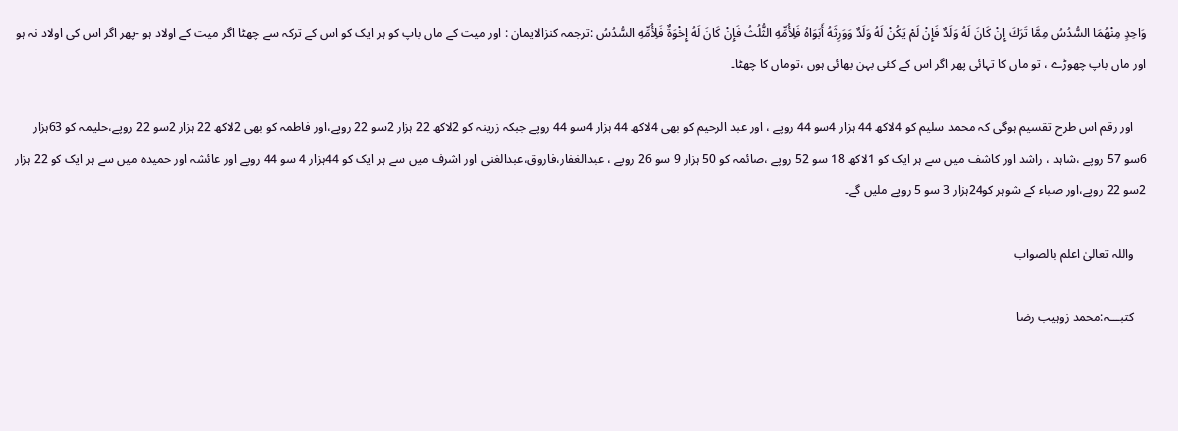وَاحِدٍ مِنْهُمَا السُّدُسُ مِمَّا تَرَكَ إِنْ كَانَ لَهُ وَلَدٌ فَإِنْ لَمْ يَكُنْ لَهُ وَلَدٌ وَوَرِثَهُ أَبَوَاهُ فَلِأُمِّهِ الثُّلُثُ فَإِنْ كَانَ لَهُ إِخْوَةٌ فَلِأُمِّهِ السُّدُسُ :ترجمہ کنزالایمان : اور میت کے ماں باپ کو ہر ایک کو اس کے ترکہ سے چھٹا اگر میت کے اولاد ہو -پھر اگر اس کی اولاد نہ ہو اور ماں باپ چھوڑے ، تو ماں کا تہائی پھر اگر اس کے کئی بہن بھائی ہوں ،توماں کا چھٹا۔

    اور رقم اس طرح تقسیم ہوگی کہ محمد سلیم کو 4لاکھ 44 ہزار 4سو 44 روپے ، اور عبد الرحیم کو بھی 4لاکھ 44 ہزار 4سو 44 روپے جبکہ زرینہ کو 2لاکھ 22 ہزار 2سو 22 روپے،اور فاطمہ کو بھی 2لاکھ 22 ہزار 2سو 22 روپے،حلیمہ کو 63ہزار 6سو 57 روپے ،شاہد ، راشد اور کاشف میں سے ہر ایک کو 1لاکھ 18 سو 52 روپے ،صائمہ کو 50 ہزار 9 سو 26 روپے ، عبدالغفار،فاروق،عبدالغنی اور اشرف میں سے ہر ایک کو 44ہزار 4 سو 44 روپے اور عائشہ اور حمیدہ میں سے ہر ایک کو 22 ہزار 2سو 22 روپے،اور صباء کے شوہر کو24ہزار 3 سو 5 روپے ملیں گے۔

    واللہ تعالیٰ اعلم بالصواب

    کتبـــہ:محمد زوہیب رضا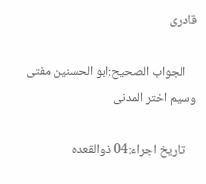قادری

    الجواب الصحیح:ابو الحسنین مفتی وسیم اختر المدنی

    تاریخ اجراء:04 ذوالقعدہ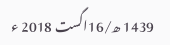1439 ھ/16اگست 2018 ء